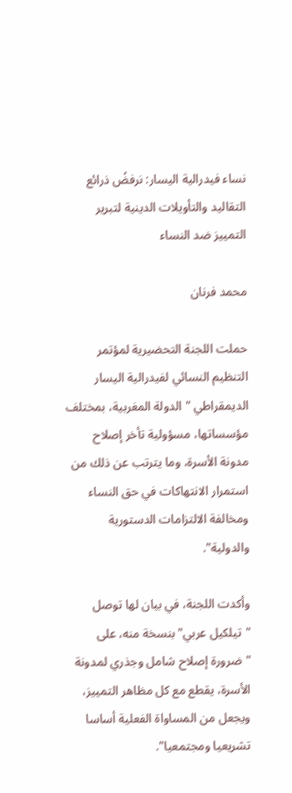نساء فيدرالية اليسار: نرفضُ ذرائع التقاليد والتأويلات الدينية لتبرير التمييز ضد النساء

محمد فرنان

حملت اللجنة التحضيرية لمؤتمر التنظيم النسائي لفيدرالية اليسار الديمقراطي "الدولة المغربية، بمختلف مؤسساتها، مسؤولية تأخر إصلاح مدونة الأسرة، وما يترتب عن ذلك من استمرار الانتهاكات في حق النساء ومخالفة الالتزامات الدستورية والدولية".

وأكدت اللجنة، في بيان لها توصل "تيلكيل عربي" بنسخة منه، على "ضرورة إصلاح شامل وجذري لمدونة الأسرة، يقطع مع كل مظاهر التمييز، ويجعل من المساواة الفعلية أساسا تشريعيا ومجتمعيا".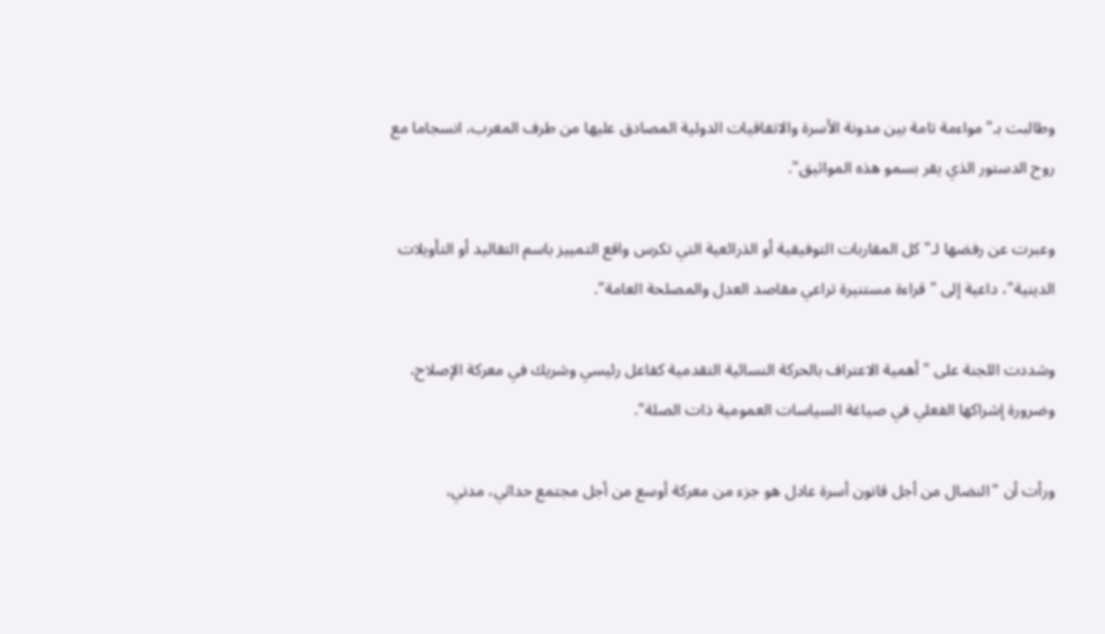وطالبت بـ"مواءمة تامة بين مدونة الأسرة والاتفاقيات الدولية المصادق عليها من طرف المغرب، انسجاما مع روح الدستور الذي يقر بسمو هذه المواثيق".

وعبرت عن رفضها لـ"كل المقاربات التوفيقية أو الذرائعية التي تكرس واقع التمييز باسم التقاليد أو التأويلات الدينية"، داعية إلى "قراءة مستنيرة تراعي مقاصد العدل والمصلحة العامة".

وشددت اللجنة على "أهمية الاعتراف بالحركة النسائية التقدمية كفاعل رئيسي وشريك في معركة الإصلاح، وضرورة إشراكها الفعلي في صياغة السياسات العمومية ذات الصلة".

ورأت أن "النضال من أجل قانون أسرة عادل هو جزء من معركة أوسع من أجل مجتمع حداثي، مدني،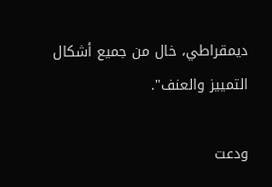ديمقراطي، خال من جميع أشكال التمييز والعنف".

ودعت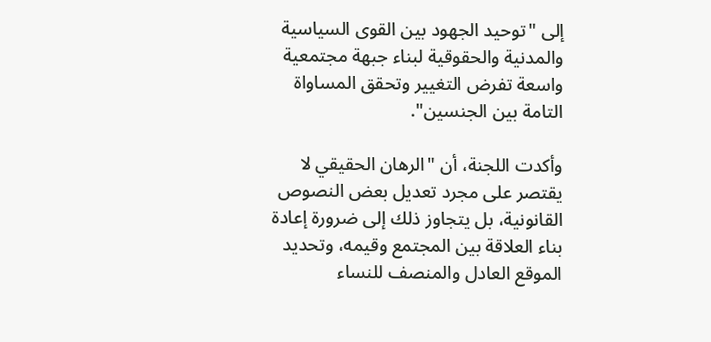إلى "توحيد الجهود بين القوى السياسية والمدنية والحقوقية لبناء جبهة مجتمعية واسعة تفرض التغيير وتحقق المساواة التامة بين الجنسين".

وأكدت اللجنة، أن "الرهان الحقيقي لا يقتصر على مجرد تعديل بعض النصوص القانونية، بل يتجاوز ذلك إلى ضرورة إعادة بناء العلاقة بين المجتمع وقيمه، وتحديد الموقع العادل والمنصف للنساء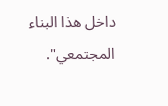داخل هذا البناء المجتمعي".